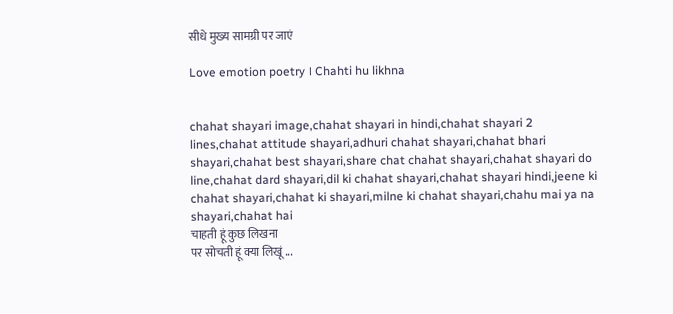सीधे मुख्य सामग्री पर जाएं

Love emotion poetry । Chahti hu likhna


chahat shayari image,chahat shayari in hindi,chahat shayari 2 lines,chahat attitude shayari,adhuri chahat shayari,chahat bhari shayari,chahat best shayari,share chat chahat shayari,chahat shayari do line,chahat dard shayari,dil ki chahat shayari,chahat shayari hindi,jeene ki chahat shayari,chahat ki shayari,milne ki chahat shayari,chahu mai ya na shayari,chahat hai
चाहती हूं कुछ लिखना
पर सोचती हूं क्या लिखूं ...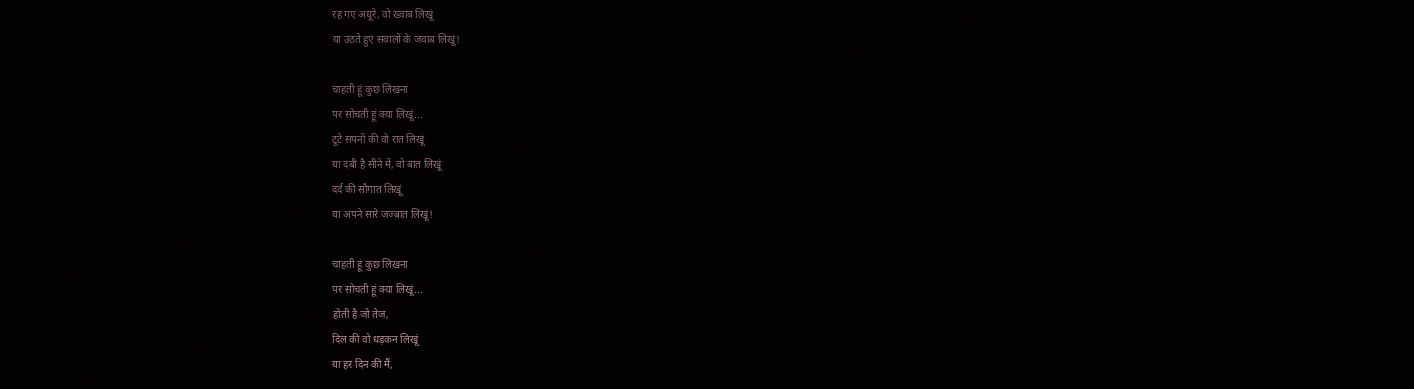रह गए अधूरे, वो ख्वाब लिखूं
या उठते हुए सवालों के जवाब लिखूं!

चाहती हूं कुछ लिखना
पर सोचती हूं क्या लिखूं...
टूटे सपनों की वो रात लिखूं
या दबी है सीने में, वो बात लिखूं
दर्द की सौगात लिखूं
या अपने सारे जज्बात लिखूं!

चाहती हूं कुछ लिखना
पर सोचती हूं क्या लिखूं...
होती है जो तेज,
दिल की वो धड़कन लिखूं
या हर दिन की मैं,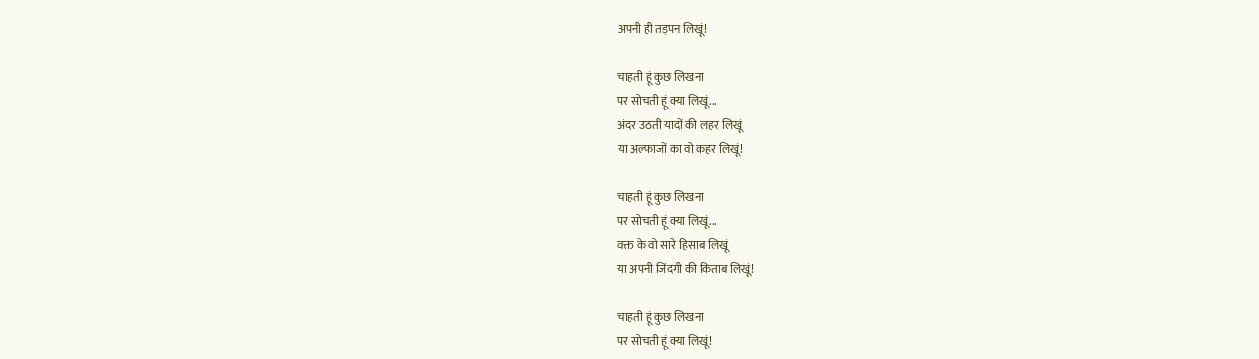अपनी ही तड़पन लिखूं!

चाहती हूं कुछ लिखना
पर सोचती हूं क्या लिखूं...
अंदर उठती यादों की लहर लिखूं
या अल्फाजों का वो कहर लिखूं!

चाहती हूं कुछ लिखना
पर सोचती हूं क्या लिखूं...
वक्त के वो सारे हिसाब लिखूं
या अपनी जिंदगी की किताब लिखूं!

चाहती हूं कुछ लिखना
पर सोचती हूं क्या लिखूं!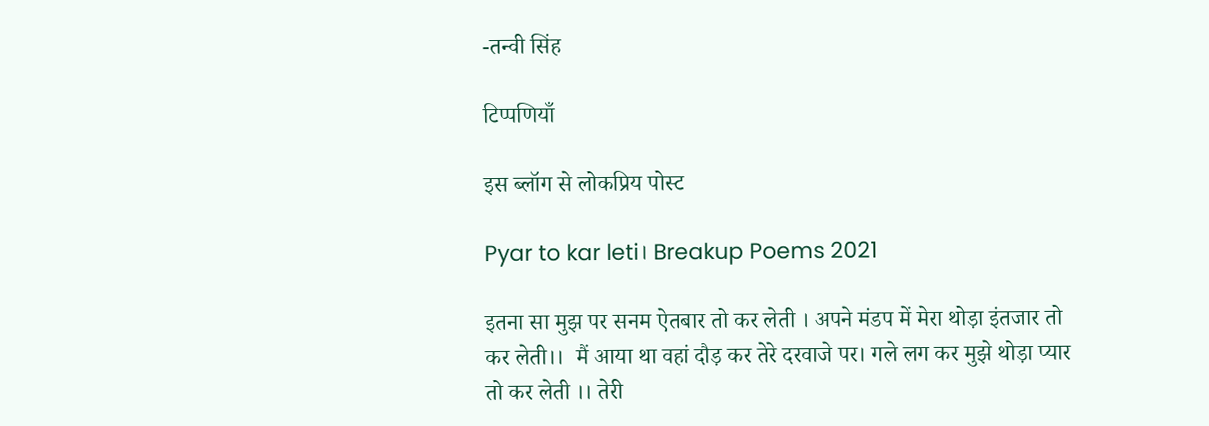-तन्वी सिंह

टिप्पणियाँ

इस ब्लॉग से लोकप्रिय पोस्ट

Pyar to kar leti। Breakup Poems 2021

इतना सा मुझ पर सनम ऐतबार तो कर लेती । अपने मंडप में मेरा थोड़ा इंतजार तो कर लेती।।  मैं आया था वहां दौड़ कर तेरे दरवाजे पर। गले लग कर मुझे थोड़ा प्यार तो कर लेती ।। तेरी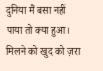दुनिया मैं बसा नहीं पाया तो क्या हुआ।  मिलने को खुद को ज़रा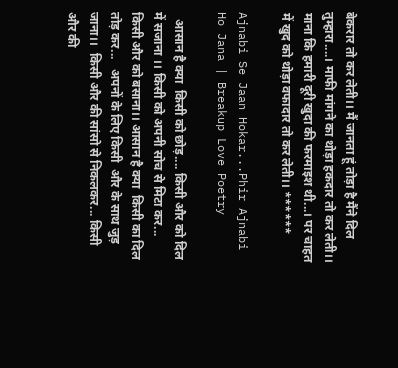बेकरार तो कर लेती।। मैं जानता हूं तोड़ा है मैंने दिल तुम्हारा....। माफी मांगने का थोड़ा हकदार तो कर लेती।। माना कि हमारी दूरी खुदा की फरमाइश थी...। पर चाहत में खुद को थोड़ा वफादार तो कर लेती।। ******

Ajnabi Se Jaan Hokar...Phir Ajnabi Ho Jana | Breakup Love Poetry

  आसान है क्या  किसी को छोड़.... किसी और को दिल में सजाना ।। किसी को अपनी सोच से मिटा कर... किसी और को बसाना।। आसान है क्या  किसी का दिल तोड़ कर...   अपनों के लिए किसी  और के साथ जुड़ जाना।।  किसी और की सांसो से निकलकर... किसी और की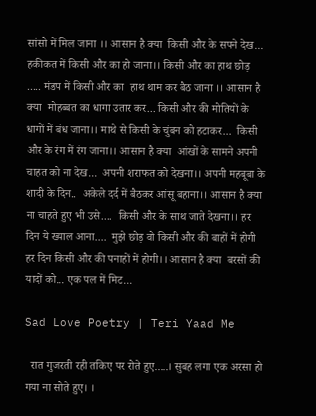सांसो में मिल जाना ।। आसान है क्या  किसी और के सपने देख...  हकीकत में किसी और का हो जाना।। किसी और का हाथ छोड़ ..... मंडप में किसी और का  हाथ थाम कर बैठ जाना ।। आसान है क्या  मोहब्बत का धागा उतार कर... किसी और की मोतियों के धागों में बंध जाना।। माथे से किसी के चुंबन को हटाकर...  किसी और के रंग में रंग जाना।। आसान है क्या  आंखों के सामने अपनी चाहत को ना देख...  अपनी शराफत को देखना।। अपनी महबूबा के शादी के दिन..  अकेले दर्द में बैठकर आंसू बहाना।। आसान है क्या  ना चाहते हुए भी उसे....  किसी और के साथ जाते देखना।। हर दिन ये ख्याल आना....  मुझे छोड़‌ वो किसी और की बाहों में होगी  हर दिन किसी और की पनाहों में होगी।। आसान है क्या  बरसों की यादों को... एक पल में मिट...

Sad Love Poetry | Teri Yaad Me

  रात गुजरती रही तकिए पर रोते हुए.....। सुबह लगा एक अरसा हो गया ना सोते हुए। ।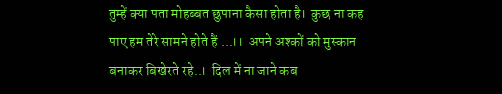तुम्हें क्या पता मोहब्बत छुपाना कैसा होता है।  कुछ ना कह पाए हम तेरे सामने होते हैं ...।।  अपने अश्कों को मुस्कान बनाकर बिखेरते रहे..।  दिल में ना जाने कब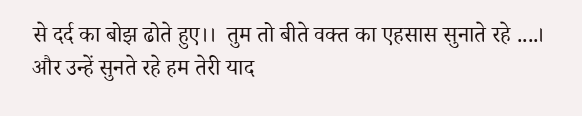से दर्द का बोझ ढोते हुए।।  तुम तो बीते वक्त का एहसास सुनाते रहे ....।  और उन्हें सुनते रहे हम तेरी याद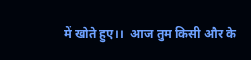में खोते हुए।।  आज तुम किसी और के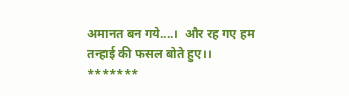अमानत बन गये....।  और रह गए हम तन्हाई की फसल बोते हुए।। *******